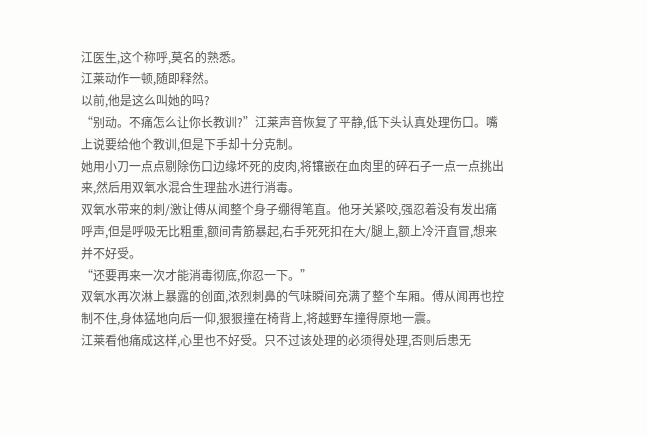江医生,这个称呼,莫名的熟悉。
江莱动作一顿,随即释然。
以前,他是这么叫她的吗?
“别动。不痛怎么让你长教训?”江莱声音恢复了平静,低下头认真处理伤口。嘴上说要给他个教训,但是下手却十分克制。
她用小刀一点点剔除伤口边缘坏死的皮肉,将镶嵌在血肉里的碎石子一点一点挑出来,然后用双氧水混合生理盐水进行消毒。
双氧水带来的刺/激让傅从闻整个身子绷得笔直。他牙关紧咬,强忍着没有发出痛呼声,但是呼吸无比粗重,额间青筋暴起,右手死死扣在大/腿上,额上冷汗直冒,想来并不好受。
“还要再来一次才能消毒彻底,你忍一下。”
双氧水再次淋上暴露的创面,浓烈刺鼻的气味瞬间充满了整个车厢。傅从闻再也控制不住,身体猛地向后一仰,狠狠撞在椅背上,将越野车撞得原地一震。
江莱看他痛成这样,心里也不好受。只不过该处理的必须得处理,否则后患无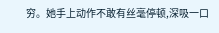穷。她手上动作不敢有丝毫停顿,深吸一口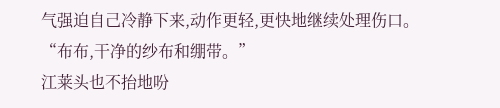气强迫自己冷静下来,动作更轻,更快地继续处理伤口。
“布布,干净的纱布和绷带。”
江莱头也不抬地吩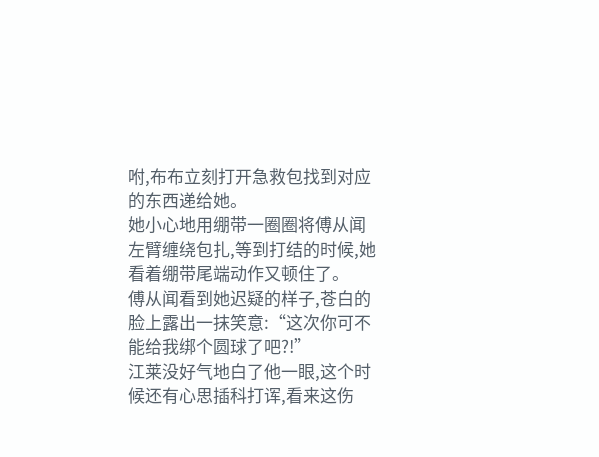咐,布布立刻打开急救包找到对应的东西递给她。
她小心地用绷带一圈圈将傅从闻左臂缠绕包扎,等到打结的时候,她看着绷带尾端动作又顿住了。
傅从闻看到她迟疑的样子,苍白的脸上露出一抹笑意:“这次你可不能给我绑个圆球了吧?!”
江莱没好气地白了他一眼,这个时候还有心思插科打诨,看来这伤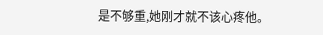是不够重,她刚才就不该心疼他。